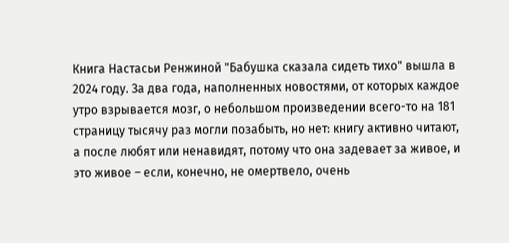Книга Настасьи Ренжиной "Бабушка сказала сидеть тихо" вышла в 2024 году. За два года, наполненных новостями, от которых каждое утро взрывается мозг, о небольшом произведении всего-то на 181 страницу тысячу раз могли позабыть, но нет: книгу активно читают, а после любят или ненавидят, потому что она задевает за живое, и это живое – если, конечно, не омертвело, очень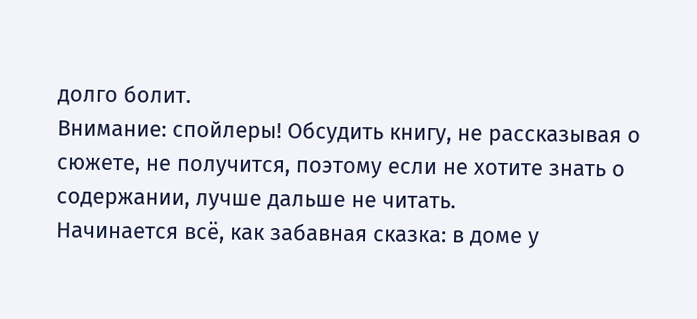долго болит.
Внимание: спойлеры! Обсудить книгу, не рассказывая о сюжете, не получится, поэтому если не хотите знать о содержании, лучше дальше не читать.
Начинается всё, как забавная сказка: в доме у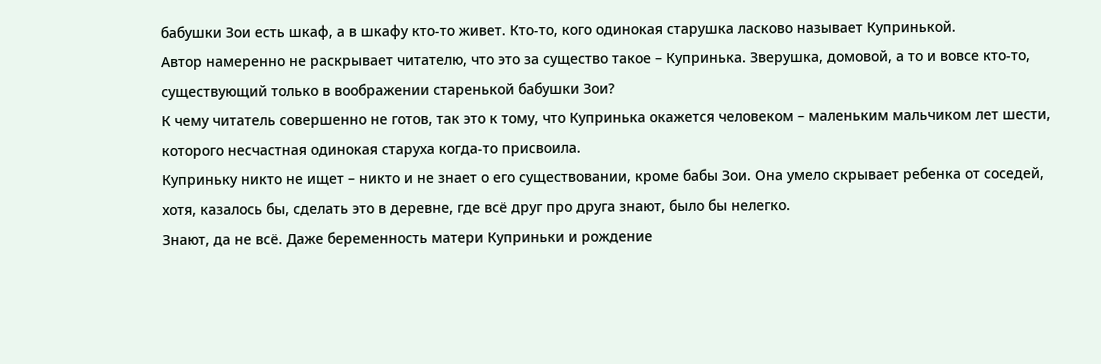бабушки Зои есть шкаф, а в шкафу кто-то живет. Кто-то, кого одинокая старушка ласково называет Купринькой.
Автор намеренно не раскрывает читателю, что это за существо такое – Купринька. Зверушка, домовой, а то и вовсе кто-то, существующий только в воображении старенькой бабушки Зои?
К чему читатель совершенно не готов, так это к тому, что Купринька окажется человеком – маленьким мальчиком лет шести, которого несчастная одинокая старуха когда-то присвоила.
Куприньку никто не ищет – никто и не знает о его существовании, кроме бабы Зои. Она умело скрывает ребенка от соседей, хотя, казалось бы, сделать это в деревне, где всё друг про друга знают, было бы нелегко.
Знают, да не всё. Даже беременность матери Куприньки и рождение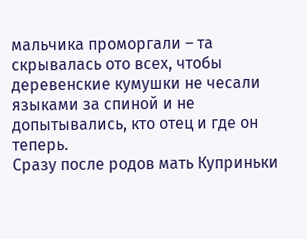мальчика проморгали – та скрывалась ото всех, чтобы деревенские кумушки не чесали языками за спиной и не допытывались, кто отец и где он теперь.
Сразу после родов мать Куприньки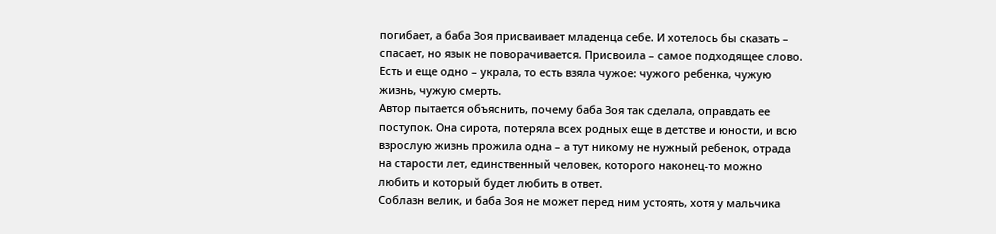погибает, а баба Зоя присваивает младенца себе. И хотелось бы сказать – спасает, но язык не поворачивается. Присвоила – самое подходящее слово. Есть и еще одно – украла, то есть взяла чужое: чужого ребенка, чужую жизнь, чужую смерть.
Автор пытается объяснить, почему баба Зоя так сделала, оправдать ее поступок. Она сирота, потеряла всех родных еще в детстве и юности, и всю взрослую жизнь прожила одна – а тут никому не нужный ребенок, отрада на старости лет, единственный человек, которого наконец-то можно любить и который будет любить в ответ.
Соблазн велик, и баба Зоя не может перед ним устоять, хотя у мальчика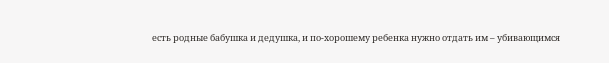есть родные бабушка и дедушка, и по-хорошему ребенка нужно отдать им – убивающимся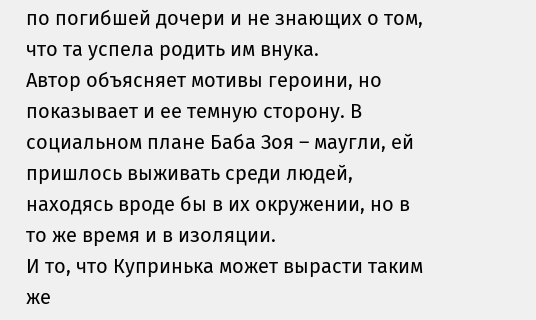по погибшей дочери и не знающих о том, что та успела родить им внука.
Автор объясняет мотивы героини, но показывает и ее темную сторону. В социальном плане Баба Зоя – маугли, ей пришлось выживать среди людей, находясь вроде бы в их окружении, но в то же время и в изоляции.
И то, что Купринька может вырасти таким же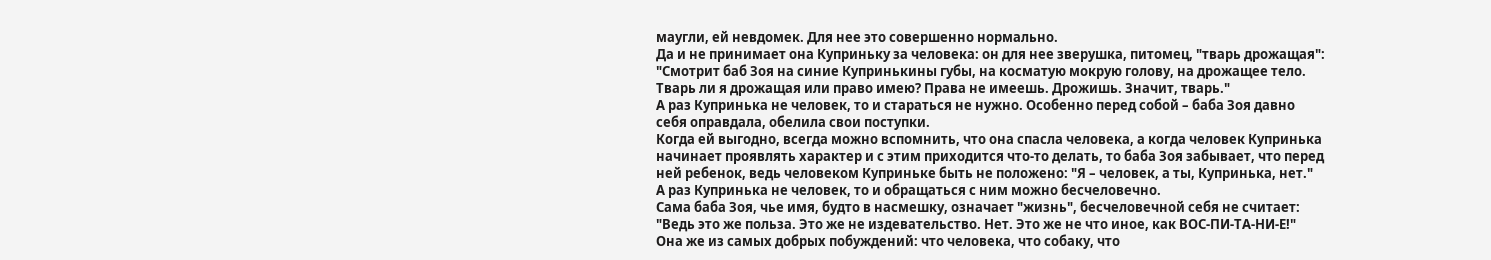маугли, ей невдомек. Для нее это совершенно нормально.
Да и не принимает она Куприньку за человека: он для нее зверушка, питомец, "тварь дрожащая":
"Смотрит баб Зоя на синие Купринькины губы, на косматую мокрую голову, на дрожащее тело. Тварь ли я дрожащая или право имею? Права не имеешь. Дрожишь. Значит, тварь."
А раз Купринька не человек, то и стараться не нужно. Особенно перед собой – баба Зоя давно себя оправдала, обелила свои поступки.
Когда ей выгодно, всегда можно вспомнить, что она спасла человека, а когда человек Купринька начинает проявлять характер и с этим приходится что-то делать, то баба Зоя забывает, что перед ней ребенок, ведь человеком Куприньке быть не положено: "Я – человек, а ты, Купринька, нет."
А раз Купринька не человек, то и обращаться с ним можно бесчеловечно.
Сама баба Зоя, чье имя, будто в насмешку, означает "жизнь", бесчеловечной себя не считает: "Ведь это же польза. Это же не издевательство. Нет. Это же не что иное, как ВОС-ПИ-ТА-НИ-Е!"
Она же из самых добрых побуждений: что человека, что собаку, что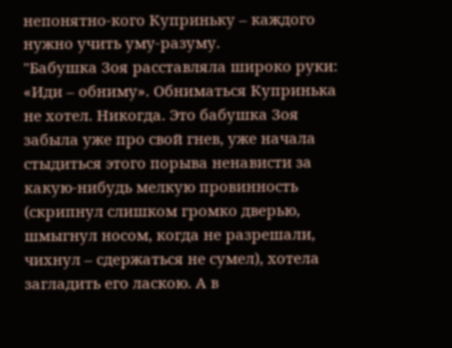непонятно-кого Куприньку – каждого нужно учить уму-разуму.
"Бабушка Зоя расставляла широко руки: «Иди – обниму». Обниматься Купринька не хотел. Никогда. Это бабушка Зоя забыла уже про свой гнев, уже начала стыдиться этого порыва ненависти за какую-нибудь мелкую провинность (скрипнул слишком громко дверью, шмыгнул носом, когда не разрешали, чихнул – сдержаться не сумел), хотела загладить его ласкою. А в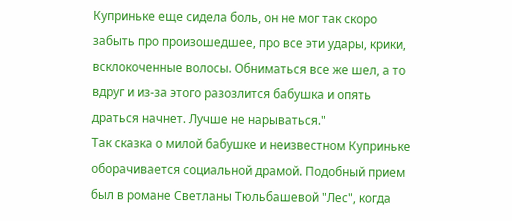Куприньке еще сидела боль, он не мог так скоро забыть про произошедшее, про все эти удары, крики, всклокоченные волосы. Обниматься все же шел, а то вдруг и из-за этого разозлится бабушка и опять драться начнет. Лучше не нарываться."
Так сказка о милой бабушке и неизвестном Куприньке оборачивается социальной драмой. Подобный прием был в романе Светланы Тюльбашевой "Лес", когда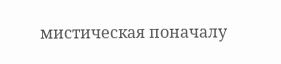мистическая поначалу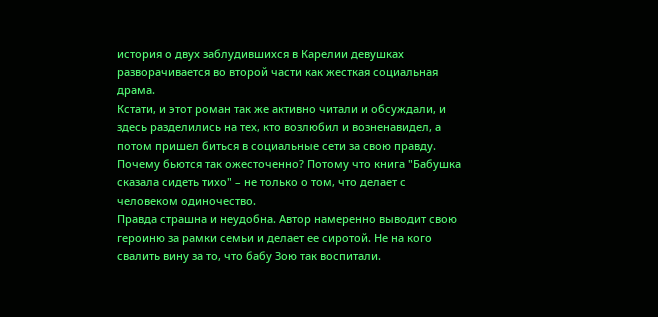история о двух заблудившихся в Карелии девушках разворачивается во второй части как жесткая социальная драма.
Кстати, и этот роман так же активно читали и обсуждали, и здесь разделились на тех, кто возлюбил и возненавидел, а потом пришел биться в социальные сети за свою правду.
Почему бьются так ожесточенно? Потому что книга "Бабушка сказала сидеть тихо" – не только о том, что делает с человеком одиночество.
Правда страшна и неудобна. Автор намеренно выводит свою героиню за рамки семьи и делает ее сиротой. Не на кого свалить вину за то, что бабу Зою так воспитали.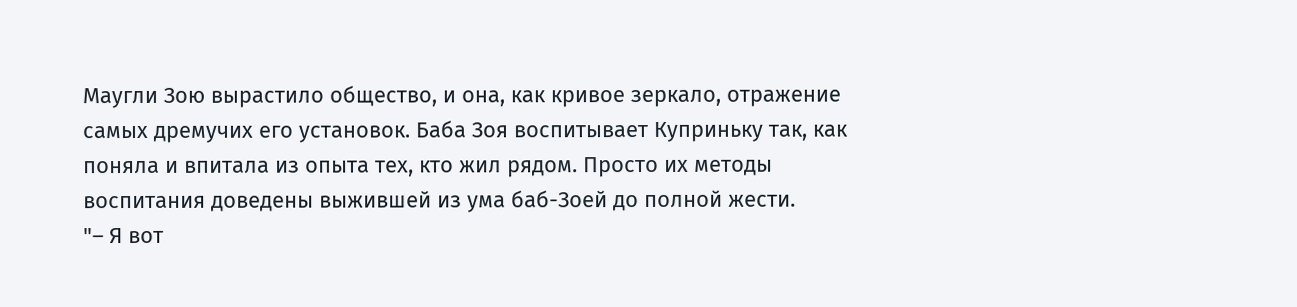Маугли Зою вырастило общество, и она, как кривое зеркало, отражение самых дремучих его установок. Баба Зоя воспитывает Куприньку так, как поняла и впитала из опыта тех, кто жил рядом. Просто их методы воспитания доведены выжившей из ума баб-Зоей до полной жести.
"– Я вот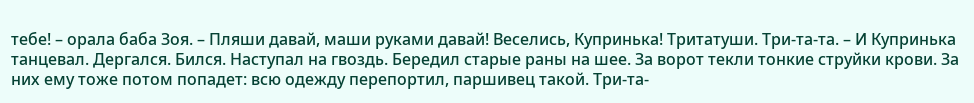тебе! – орала баба Зоя. – Пляши давай, маши руками давай! Веселись, Купринька! Тритатуши. Три-та-та. – И Купринька танцевал. Дергался. Бился. Наступал на гвоздь. Бередил старые раны на шее. За ворот текли тонкие струйки крови. За них ему тоже потом попадет: всю одежду перепортил, паршивец такой. Три-та-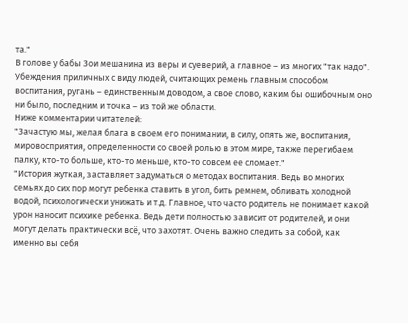та."
В голове у бабы Зои мешанина из веры и суеверий, а главное – из многих "так надо".
Убеждения приличных с виду людей, считающих ремень главным способом воспитания, ругань – единственным доводом, а свое слово, каким бы ошибочным оно ни было, последним и точка – из той же области.
Ниже комментарии читателей:
"Зачастую мы, желая блага в своем его понимании, в силу, опять же, воспитания, мировосприятия, определенности со своей ролью в этом мире, также перегибаем палку, кто-то больше, кто-то меньше, кто-то совсем ее сломает."
"История жуткая, заставляет задуматься о методах воспитания. Ведь во многих семьях до сих пор могут ребенка ставить в угол, бить ремнем, обливать холодной водой, психологически унижать и т.д. Главное, что часто родитель не понимает какой урон наносит психике ребенка. Ведь дети полностью зависит от родителей, и они могут делать практически всё, что захотят. Очень важно следить за собой, как именно вы себя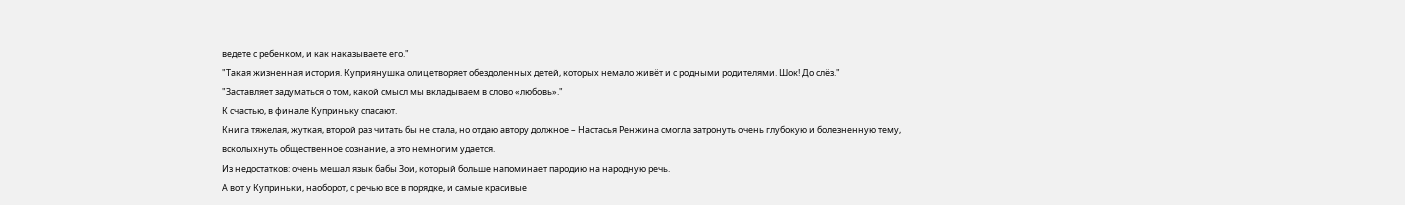ведете с ребенком, и как наказываете его."
"Такая жизненная история. Куприянушка олицетворяет обездоленных детей, которых немало живëт и с родными родителями. Шок! До слëз."
"Заставляет задуматься о том, какой смысл мы вкладываем в слово «любовь»."
К счастью, в финале Куприньку спасают.
Книга тяжелая, жуткая, второй раз читать бы не стала, но отдаю автору должное – Настасья Ренжина смогла затронуть очень глубокую и болезненную тему, всколыхнуть общественное сознание, а это немногим удается.
Из недостатков: очень мешал язык бабы Зои, который больше напоминает пародию на народную речь.
А вот у Куприньки, наоборот, с речью все в порядке, и самые красивые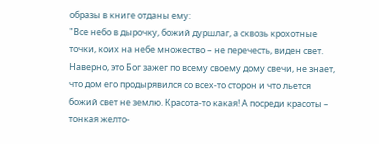образы в книге отданы ему:
"Все небо в дырочку, божий дуршлаг, а сквозь крохотные точки, коих на небе множество – не перечесть, виден свет. Наверно, это Бог зажег по всему своему дому свечи, не знает, что дом его продырявился со всех-то сторон и что льется божий свет не землю. Красота-то какая! А посреди красоты – тонкая желто-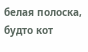белая полоска, будто кот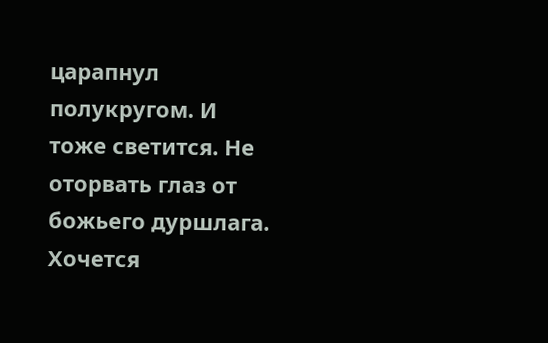царапнул полукругом. И тоже светится. Не оторвать глаз от божьего дуршлага. Хочется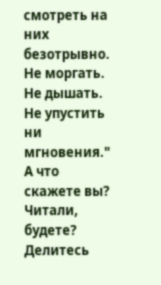смотреть на них безотрывно. Не моргать. Не дышать. Не упустить ни мгновения."
А что скажете вы? Читали, будете?
Делитесь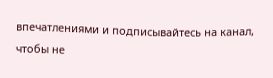впечатлениями и подписывайтесь на канал, чтобы не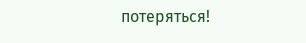потеряться!